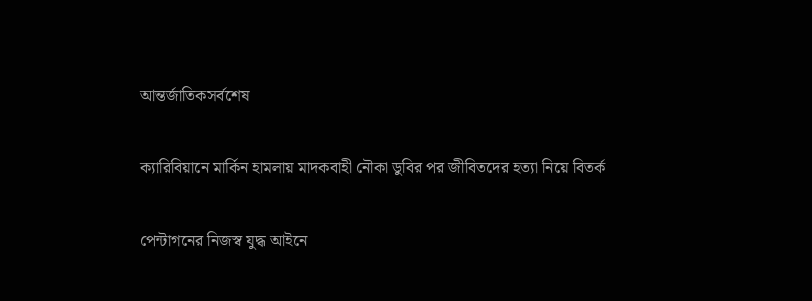আন্তর্জাতিকসর্বশেষ

ক্যারিবিয়ানে মার্কিন হামলায় মাদকবাহী নৌকা ডুবির পর জীবিতদের হত্যা নিয়ে বিতর্ক

পেন্টাগনের নিজস্ব যুদ্ধ আইনে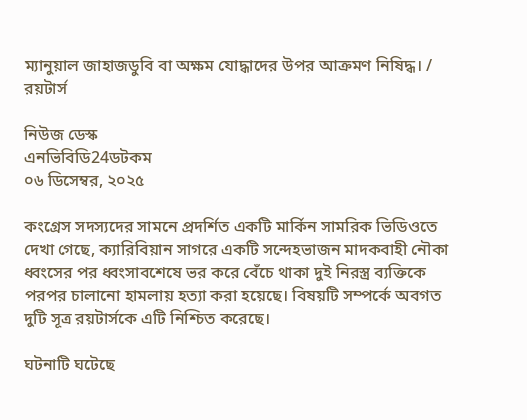ম্যানুয়াল জাহাজডুবি বা অক্ষম যোদ্ধাদের উপর আক্রমণ নিষিদ্ধ। / রয়টার্স

নিউজ ডেস্ক
এনভিবিডি24ডটকম
০৬ ডিসেম্বর, ২০২৫

কংগ্রেস সদস্যদের সামনে প্রদর্শিত একটি মার্কিন সামরিক ভিডিওতে দেখা গেছে, ক্যারিবিয়ান সাগরে একটি সন্দেহভাজন মাদকবাহী নৌকা ধ্বংসের পর ধ্বংসাবশেষে ভর করে বেঁচে থাকা দুই নিরস্ত্র ব্যক্তিকে পরপর চালানো হামলায় হত্যা করা হয়েছে। বিষয়টি সম্পর্কে অবগত দুটি সূত্র রয়টার্সকে এটি নিশ্চিত করেছে।

ঘটনাটি ঘটেছে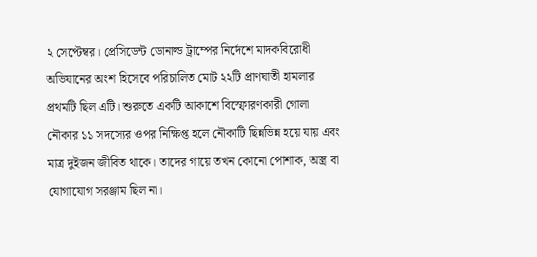২ সেপ্টেম্বর। প্রেসিডেন্ট ডোনাল্ড ট্রাম্পের নির্দেশে মাদকবিরোধী অভিযানের অংশ হিসেবে পরিচালিত মোট ২২টি প্রাণঘাতী হামলার প্রথমটি ছিল এটি। শুরুতে একটি আকাশে বিস্ফোরণকারী গোলা নৌকার ১১ সদস্যের ওপর নিক্ষিপ্ত হলে নৌকাটি ছিন্নভিন্ন হয়ে যায় এবং মাত্র দুইজন জীবিত থাকে। তাদের গায়ে তখন কোনো পোশাক, অস্ত্র বা যোগাযোগ সরঞ্জাম ছিল না।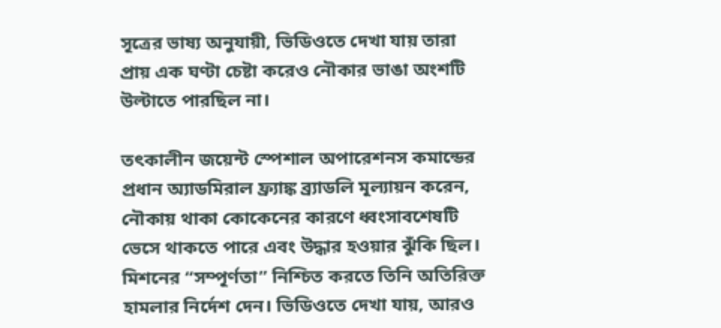সূত্রের ভাষ্য অনুযায়ী, ভিডিওতে দেখা যায় তারা প্রায় এক ঘণ্টা চেষ্টা করেও নৌকার ভাঙা অংশটি উল্টাতে পারছিল না।

তৎকালীন জয়েন্ট স্পেশাল অপারেশনস কমান্ডের প্রধান অ্যাডমিরাল ফ্র্যাঙ্ক ব্র্যাডলি মূল্যায়ন করেন, নৌকায় থাকা কোকেনের কারণে ধ্বংসাবশেষটি ভেসে থাকতে পারে এবং উদ্ধার হওয়ার ঝুঁকি ছিল। মিশনের “সম্পূর্ণতা” নিশ্চিত করতে তিনি অতিরিক্ত হামলার নির্দেশ দেন। ভিডিওতে দেখা যায়, আরও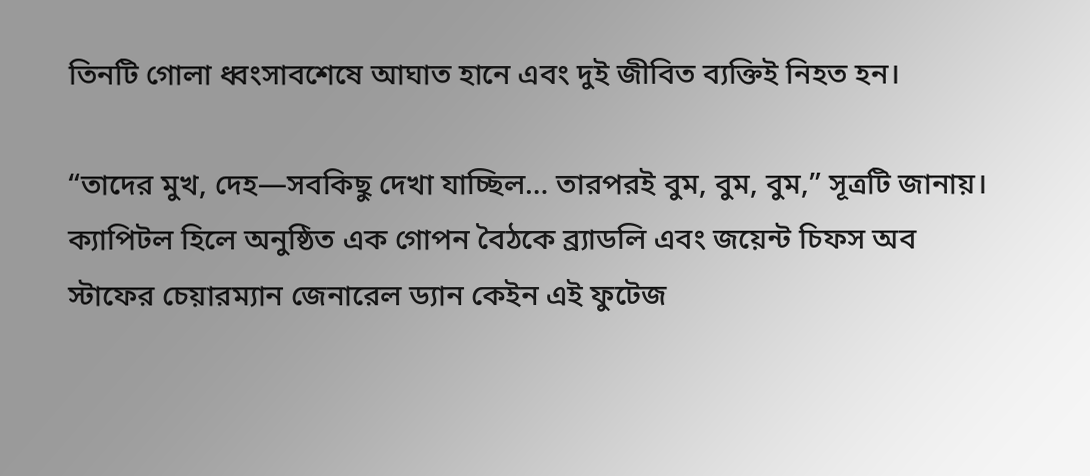তিনটি গোলা ধ্বংসাবশেষে আঘাত হানে এবং দুই জীবিত ব্যক্তিই নিহত হন।

“তাদের মুখ, দেহ—সবকিছু দেখা যাচ্ছিল… তারপরই বুম, বুম, বুম,” সূত্রটি জানায়। ক্যাপিটল হিলে অনুষ্ঠিত এক গোপন বৈঠকে ব্র্যাডলি এবং জয়েন্ট চিফস অব স্টাফের চেয়ারম্যান জেনারেল ড্যান কেইন এই ফুটেজ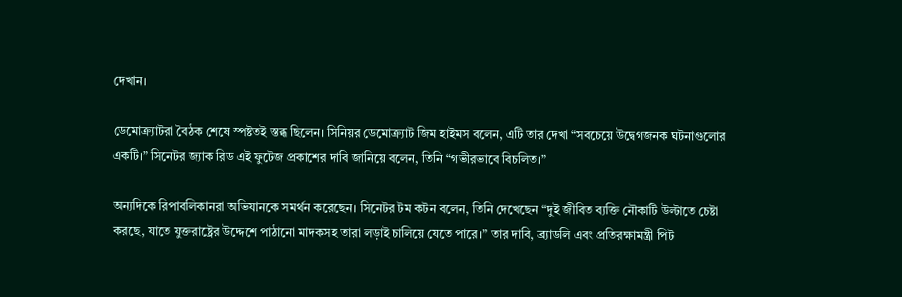দেখান।

ডেমোক্র্যাটরা বৈঠক শেষে স্পষ্টতই স্তব্ধ ছিলেন। সিনিয়র ডেমোক্র্যাট জিম হাইমস বলেন, এটি তার দেখা “সবচেয়ে উদ্বেগজনক ঘটনাগুলোর একটি।” সিনেটর জ্যাক রিড এই ফুটেজ প্রকাশের দাবি জানিয়ে বলেন, তিনি “গভীরভাবে বিচলিত।”

অন্যদিকে রিপাবলিকানরা অভিযানকে সমর্থন করেছেন। সিনেটর টম কটন বলেন, তিনি দেখেছেন “দুই জীবিত ব্যক্তি নৌকাটি উল্টাতে চেষ্টা করছে, যাতে যুক্তরাষ্ট্রের উদ্দেশে পাঠানো মাদকসহ তারা লড়াই চালিয়ে যেতে পারে।” তার দাবি, ব্র্যাডলি এবং প্রতিরক্ষামন্ত্রী পিট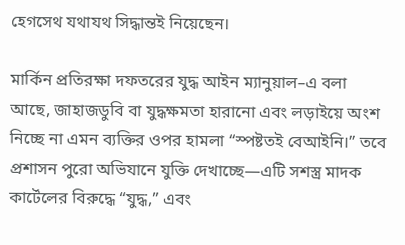হেগসেথ যথাযথ সিদ্ধান্তই নিয়েছেন।

মার্কিন প্রতিরক্ষা দফতরের যুদ্ধ আইন ম্যানুয়াল–এ বলা আছে, জাহাজডুবি বা যুদ্ধক্ষমতা হারানো এবং লড়াইয়ে অংশ নিচ্ছে না এমন ব্যক্তির ওপর হামলা “স্পষ্টতই বেআইনি।” তবে প্রশাসন পুরো অভিযানে যুক্তি দেখাচ্ছে—এটি সশস্ত্র মাদক কার্টেলের বিরুদ্ধে “যুদ্ধ,” এবং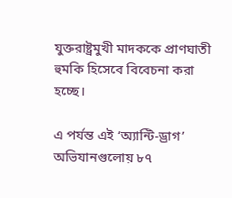যুক্তরাষ্ট্রমুখী মাদককে প্রাণঘাতী হুমকি হিসেবে বিবেচনা করা হচ্ছে।

এ পর্যন্ত এই ‘অ্যান্টি-ড্রাগ’ অভিযানগুলোয় ৮৭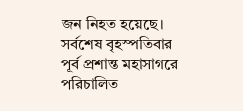জন নিহত হয়েছে। সর্বশেষ বৃহস্পতিবার পূর্ব প্রশান্ত মহাসাগরে পরিচালিত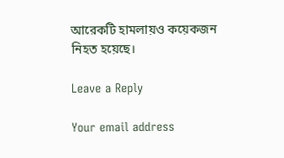আরেকটি হামলায়ও কয়েকজন নিহত হয়েছে।

Leave a Reply

Your email address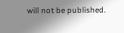will not be published.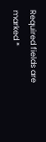Required fields are marked *